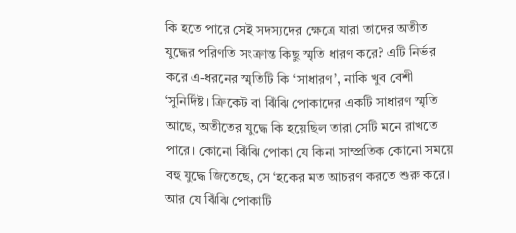কি হতে পারে সেই সদস্যদের ক্ষেত্রে যারা তাদের অতীত যুদ্ধের পরিণতি সংক্রান্ত কিছু স্মৃতি ধারণ করে? এটি নির্ভর করে এ-ধরনের স্মৃতিটি কি ‘সাধারণ’, নাকি খুব বেশী ‘সুনির্দিষ্ট। ক্রিকেট বা ঝিঁঝি পোকাদের একটি সাধারণ স্মৃতি আছে, অতীতের যুদ্ধে কি হয়েছিল তারা সেটি মনে রাখতে পারে। কোনো ঝিঁঝি পোকা যে কিনা সাম্প্রতিক কোনো সময়ে বহু যুদ্ধে জিতেছে, সে ‘হকের মত আচরণ করতে শুরু করে। আর যে ঝিঁঝি পোকাটি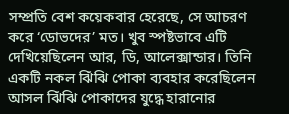সম্প্রতি বেশ কয়েকবার হেরেছে, সে আচরণ করে ‘ডোভদের’ মত। খুব স্পষ্টভাবে এটি দেখিয়েছিলেন আর, ডি, আলেক্সান্ডার। তিনি একটি নকল ঝিঁঝি পোকা ব্যবহার করেছিলেন আসল ঝিঁঝি পোকাদের যুদ্ধে হারানোর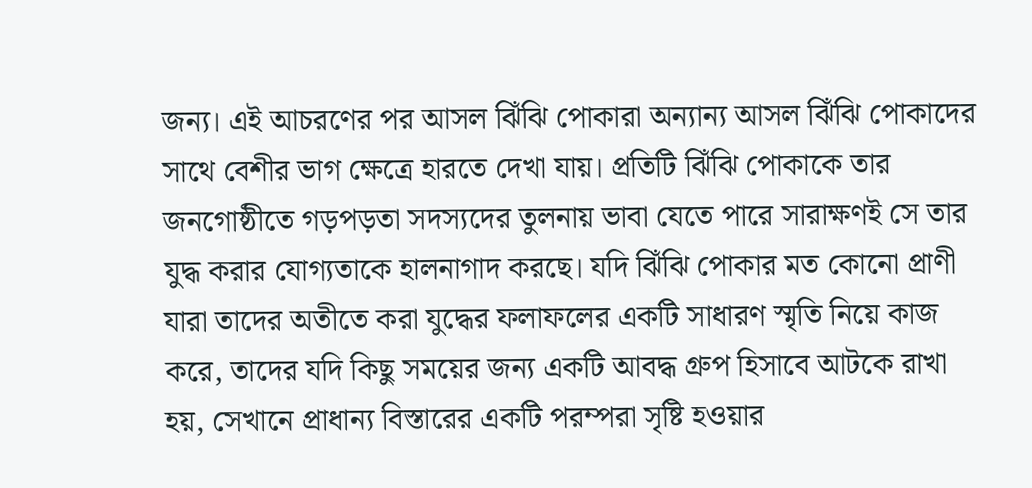জন্য। এই আচরণের পর আসল ঝিঁঝি পোকারা অন্যান্য আসল ঝিঁঝি পোকাদের সাথে বেশীর ভাগ ক্ষেত্রে হারতে দেখা যায়। প্রতিটি ঝিঁঝি পোকাকে তার জনগোষ্ঠীতে গড়পড়তা সদস্যদের তুলনায় ভাবা যেতে পারে সারাক্ষণই সে তার যুদ্ধ করার যোগ্যতাকে হালনাগাদ করছে। যদি ঝিঁঝি পোকার মত কোনো প্রাণী যারা তাদের অতীতে করা যুদ্ধের ফলাফলের একটি সাধারণ স্মৃতি নিয়ে কাজ করে, তাদের যদি কিছু সময়ের জন্য একটি আবদ্ধ গ্রুপ হিসাবে আটকে রাখা হয়, সেখানে প্রাধান্য বিস্তারের একটি পরম্পরা সৃষ্টি হওয়ার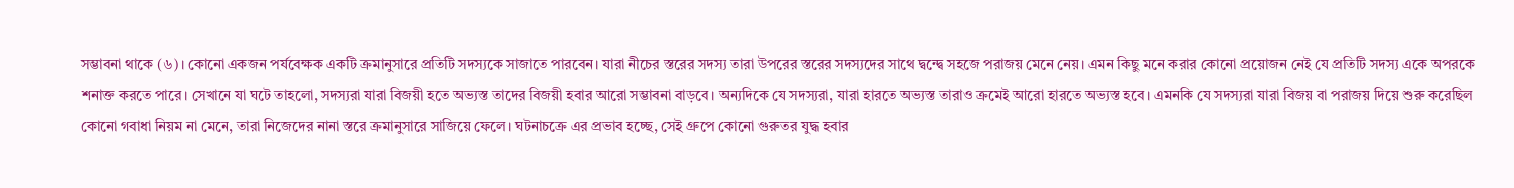সম্ভাবনা থাকে (৬)। কোনো একজন পর্যবেক্ষক একটি ক্রমানুসারে প্রতিটি সদস্যকে সাজাতে পারবেন। যারা নীচের স্তরের সদস্য তারা উপরের স্তরের সদস্যদের সাথে দ্বন্দ্বে সহজে পরাজয় মেনে নেয়। এমন কিছু মনে করার কোনো প্রয়োজন নেই যে প্রতিটি সদস্য একে অপরকে শনাক্ত করতে পারে। সেখানে যা ঘটে তাহলো, সদস্যরা যারা বিজয়ী হতে অভ্যস্ত তাদের বিজয়ী হবার আরো সম্ভাবনা বাড়বে। অন্যদিকে যে সদস্যরা, যারা হারতে অভ্যস্ত তারাও ক্রমেই আরো হারতে অভ্যস্ত হবে। এমনকি যে সদস্যরা যারা বিজয় বা পরাজয় দিয়ে শুরু করেছিল কোনো গবাধা নিয়ম না মেনে, তারা নিজেদের নানা স্তরে ক্রমানুসারে সাজিয়ে ফেলে। ঘটনাচক্রে এর প্রভাব হচ্ছে, সেই গ্রুপে কোনো গুরুতর যুদ্ধ হবার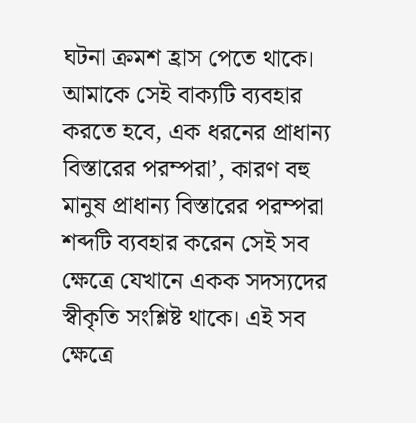ঘটনা ক্রমশ হ্রাস পেতে থাকে।
আমাকে সেই বাক্যটি ব্যবহার করতে হবে, এক ধরনের প্রাধান্য বিস্তারের পরম্পরা’, কারণ বহু মানুষ প্রাধান্য বিস্তারের পরম্পরা শব্দটি ব্যবহার করেন সেই সব ক্ষেত্রে যেখানে একক সদস্যদের স্বীকৃতি সংশ্লিষ্ট থাকে। এই সব ক্ষেত্রে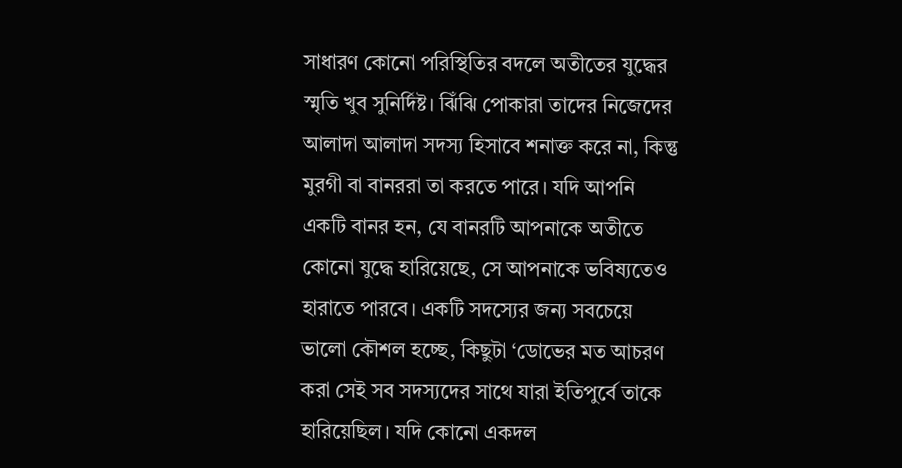সাধারণ কোনো পরিস্থিতির বদলে অতীতের যুদ্ধের স্মৃতি খুব সুনির্দিষ্ট। ঝিঁঝি পোকারা তাদের নিজেদের আলাদা আলাদা সদস্য হিসাবে শনাক্ত করে না, কিন্তু মুরগী বা বানররা তা করতে পারে। যদি আপনি একটি বানর হন, যে বানরটি আপনাকে অতীতে কোনো যুদ্ধে হারিয়েছে, সে আপনাকে ভবিষ্যতেও হারাতে পারবে। একটি সদস্যের জন্য সবচেয়ে ভালো কৌশল হচ্ছে, কিছুটা ‘ডোভের মত আচরণ করা সেই সব সদস্যদের সাথে যারা ইতিপুর্বে তাকে হারিয়েছিল। যদি কোনো একদল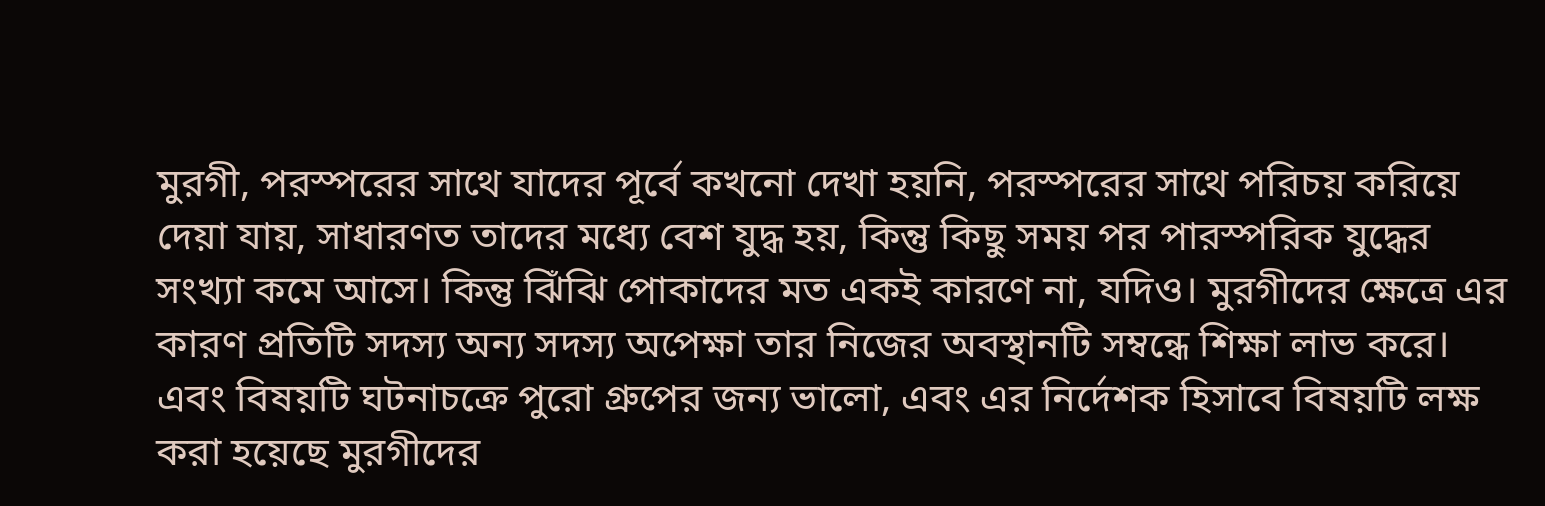মুরগী, পরস্পরের সাথে যাদের পূর্বে কখনো দেখা হয়নি, পরস্পরের সাথে পরিচয় করিয়ে দেয়া যায়, সাধারণত তাদের মধ্যে বেশ যুদ্ধ হয়, কিন্তু কিছু সময় পর পারস্পরিক যুদ্ধের সংখ্যা কমে আসে। কিন্তু ঝিঁঝি পোকাদের মত একই কারণে না, যদিও। মুরগীদের ক্ষেত্রে এর কারণ প্রতিটি সদস্য অন্য সদস্য অপেক্ষা তার নিজের অবস্থানটি সম্বন্ধে শিক্ষা লাভ করে। এবং বিষয়টি ঘটনাচক্রে পুরো গ্রুপের জন্য ভালো, এবং এর নির্দেশক হিসাবে বিষয়টি লক্ষ করা হয়েছে মুরগীদের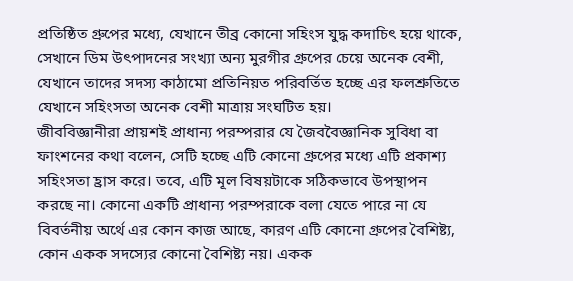প্রতিষ্ঠিত গ্রুপের মধ্যে, যেখানে তীব্র কোনো সহিংস যুদ্ধ কদাচিৎ হয়ে থাকে, সেখানে ডিম উৎপাদনের সংখ্যা অন্য মুরগীর গ্রুপের চেয়ে অনেক বেশী, যেখানে তাদের সদস্য কাঠামো প্রতিনিয়ত পরিবর্তিত হচ্ছে এর ফলশ্রুতিতে যেখানে সহিংসতা অনেক বেশী মাত্রায় সংঘটিত হয়।
জীববিজ্ঞানীরা প্রায়শই প্রাধান্য পরম্পরার যে জৈববৈজ্ঞানিক সুবিধা বা ফাংশনের কথা বলেন, সেটি হচ্ছে এটি কোনো গ্রুপের মধ্যে এটি প্রকাশ্য সহিংসতা হ্রাস করে। তবে, এটি মূল বিষয়টাকে সঠিকভাবে উপস্থাপন করছে না। কোনো একটি প্রাধান্য পরম্পরাকে বলা যেতে পারে না যে বিবর্তনীয় অর্থে এর কোন কাজ আছে, কারণ এটি কোনো গ্রুপের বৈশিষ্ট্য, কোন একক সদস্যের কোনো বৈশিষ্ট্য নয়। একক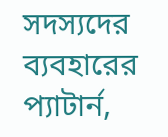সদস্যদের ব্যবহারের প্যাটার্ন,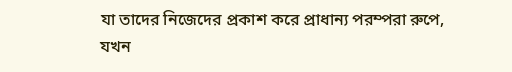যা তাদের নিজেদের প্রকাশ করে প্রাধান্য পরম্পরা রুপে, যখন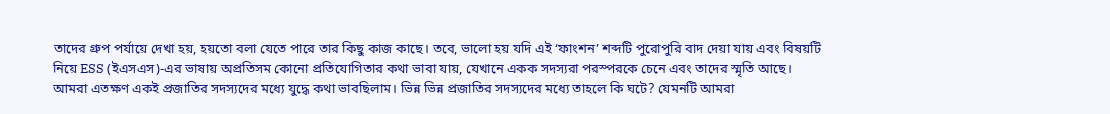তাদের গ্রুপ পর্যায়ে দেখা হয়, হয়তো বলা যেতে পারে তার কিছু কাজ কাছে। তবে, ভালো হয় যদি এই ‘ফাংশন’ শব্দটি পুরোপুরি বাদ দেয়া যায় এবং বিষয়টি নিয়ে ESS (ইএসএস)-এর ভাষায় অপ্রতিসম কোনো প্রতিযোগিতার কথা ভাবা যায়, যেখানে একক সদস্যরা পরস্পরকে চেনে এবং তাদের স্মৃতি আছে।
আমরা এতক্ষণ একই প্রজাতির সদস্যদের মধ্যে যুদ্ধে কথা ভাবছিলাম। ভিন্ন ভিন্ন প্রজাতির সদস্যদের মধ্যে তাহলে কি ঘটে? যেমনটি আমরা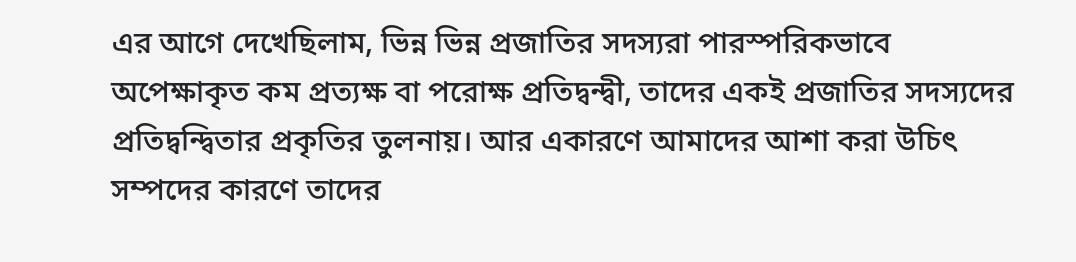এর আগে দেখেছিলাম, ভিন্ন ভিন্ন প্রজাতির সদস্যরা পারস্পরিকভাবে অপেক্ষাকৃত কম প্রত্যক্ষ বা পরোক্ষ প্রতিদ্বন্দ্বী, তাদের একই প্রজাতির সদস্যদের প্রতিদ্বন্দ্বিতার প্রকৃতির তুলনায়। আর একারণে আমাদের আশা করা উচিৎ সম্পদের কারণে তাদের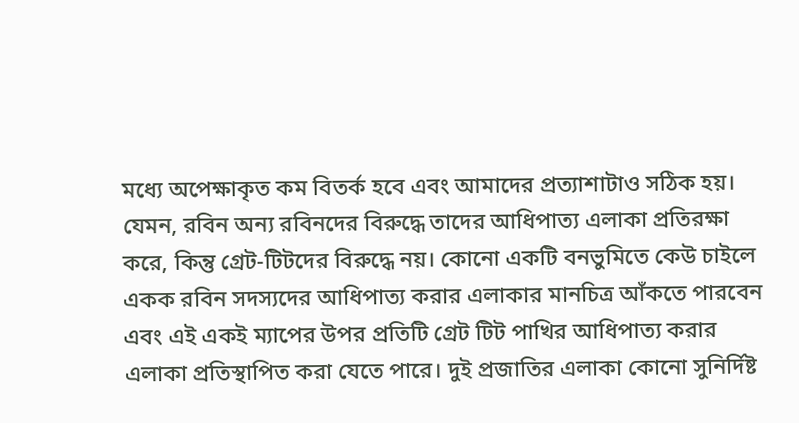মধ্যে অপেক্ষাকৃত কম বিতর্ক হবে এবং আমাদের প্রত্যাশাটাও সঠিক হয়। যেমন, রবিন অন্য রবিনদের বিরুদ্ধে তাদের আধিপাত্য এলাকা প্রতিরক্ষা করে, কিন্তু গ্রেট-টিটদের বিরুদ্ধে নয়। কোনো একটি বনভুমিতে কেউ চাইলে একক রবিন সদস্যদের আধিপাত্য করার এলাকার মানচিত্র আঁকতে পারবেন এবং এই একই ম্যাপের উপর প্রতিটি গ্রেট টিট পাখির আধিপাত্য করার এলাকা প্রতিস্থাপিত করা যেতে পারে। দুই প্রজাতির এলাকা কোনো সুনির্দিষ্ট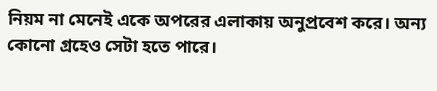নিয়ম না মেনেই একে অপরের এলাকায় অনুপ্রবেশ করে। অন্য কোনো গ্রহেও সেটা হতে পারে।